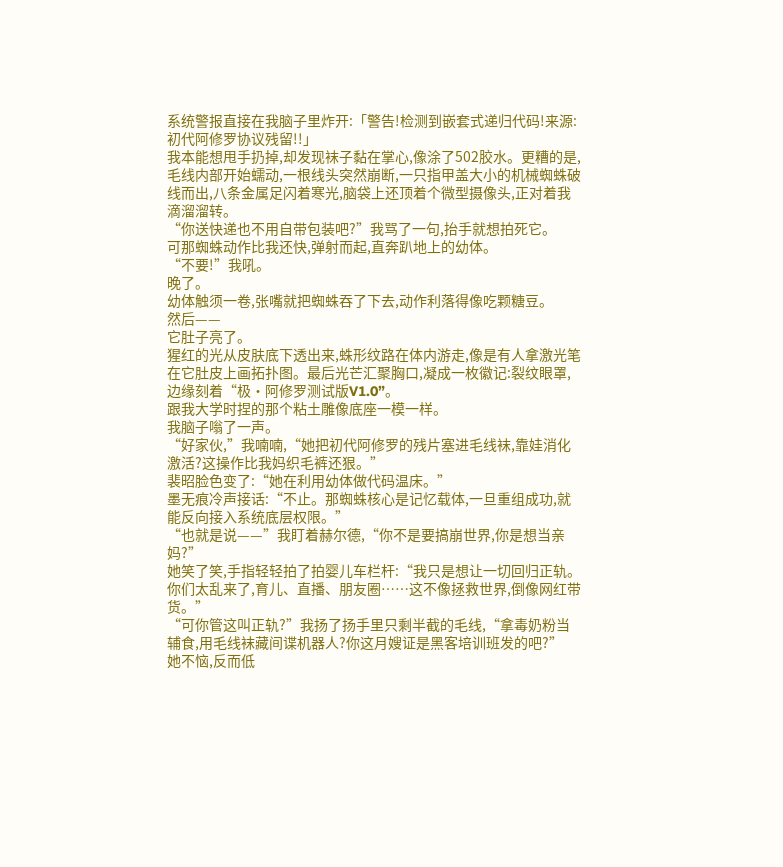系统警报直接在我脑子里炸开:「警告!检测到嵌套式递归代码!来源:初代阿修罗协议残留!!」
我本能想甩手扔掉,却发现袜子黏在掌心,像涂了502胶水。更糟的是,毛线内部开始蠕动,一根线头突然崩断,一只指甲盖大小的机械蜘蛛破线而出,八条金属足闪着寒光,脑袋上还顶着个微型摄像头,正对着我滴溜溜转。
“你送快递也不用自带包装吧?”我骂了一句,抬手就想拍死它。
可那蜘蛛动作比我还快,弹射而起,直奔趴地上的幼体。
“不要!”我吼。
晚了。
幼体触须一卷,张嘴就把蜘蛛吞了下去,动作利落得像吃颗糖豆。
然后——
它肚子亮了。
猩红的光从皮肤底下透出来,蛛形纹路在体内游走,像是有人拿激光笔在它肚皮上画拓扑图。最后光芒汇聚胸口,凝成一枚徽记:裂纹眼罩,边缘刻着“极·阿修罗测试版V1.0”。
跟我大学时捏的那个粘土雕像底座一模一样。
我脑子嗡了一声。
“好家伙,”我喃喃,“她把初代阿修罗的残片塞进毛线袜,靠娃消化激活?这操作比我妈织毛裤还狠。”
裴昭脸色变了:“她在利用幼体做代码温床。”
墨无痕冷声接话:“不止。那蜘蛛核心是记忆载体,一旦重组成功,就能反向接入系统底层权限。”
“也就是说——”我盯着赫尔德,“你不是要搞崩世界,你是想当亲妈?”
她笑了笑,手指轻轻拍了拍婴儿车栏杆:“我只是想让一切回归正轨。你们太乱来了,育儿、直播、朋友圈……这不像拯救世界,倒像网红带货。”
“可你管这叫正轨?”我扬了扬手里只剩半截的毛线,“拿毒奶粉当辅食,用毛线袜藏间谍机器人?你这月嫂证是黑客培训班发的吧?”
她不恼,反而低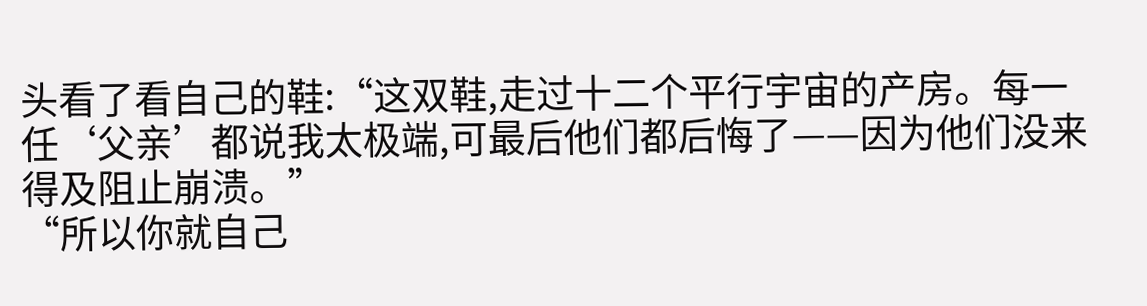头看了看自己的鞋:“这双鞋,走过十二个平行宇宙的产房。每一任‘父亲’都说我太极端,可最后他们都后悔了——因为他们没来得及阻止崩溃。”
“所以你就自己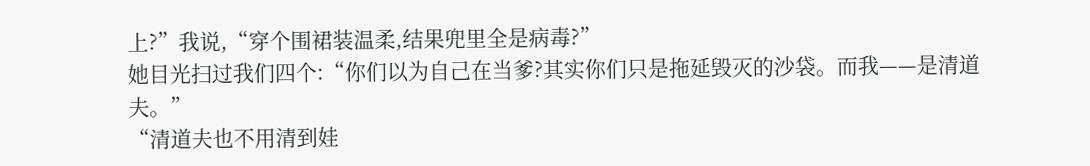上?”我说,“穿个围裙装温柔,结果兜里全是病毒?”
她目光扫过我们四个:“你们以为自己在当爹?其实你们只是拖延毁灭的沙袋。而我——是清道夫。”
“清道夫也不用清到娃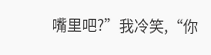嘴里吧?”我冷笑,“你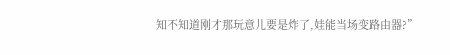知不知道刚才那玩意儿要是炸了,娃能当场变路由器?”